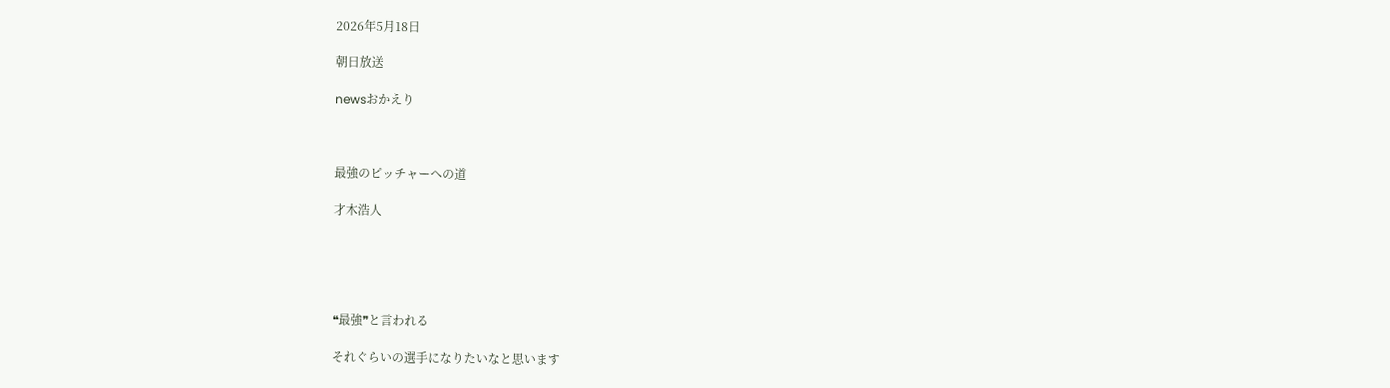2026年5月18日

朝日放送

newsおかえり



最強のピッチャーへの道

才木浩人





❝最強❞と言われる

それぐらいの選手になりたいなと思います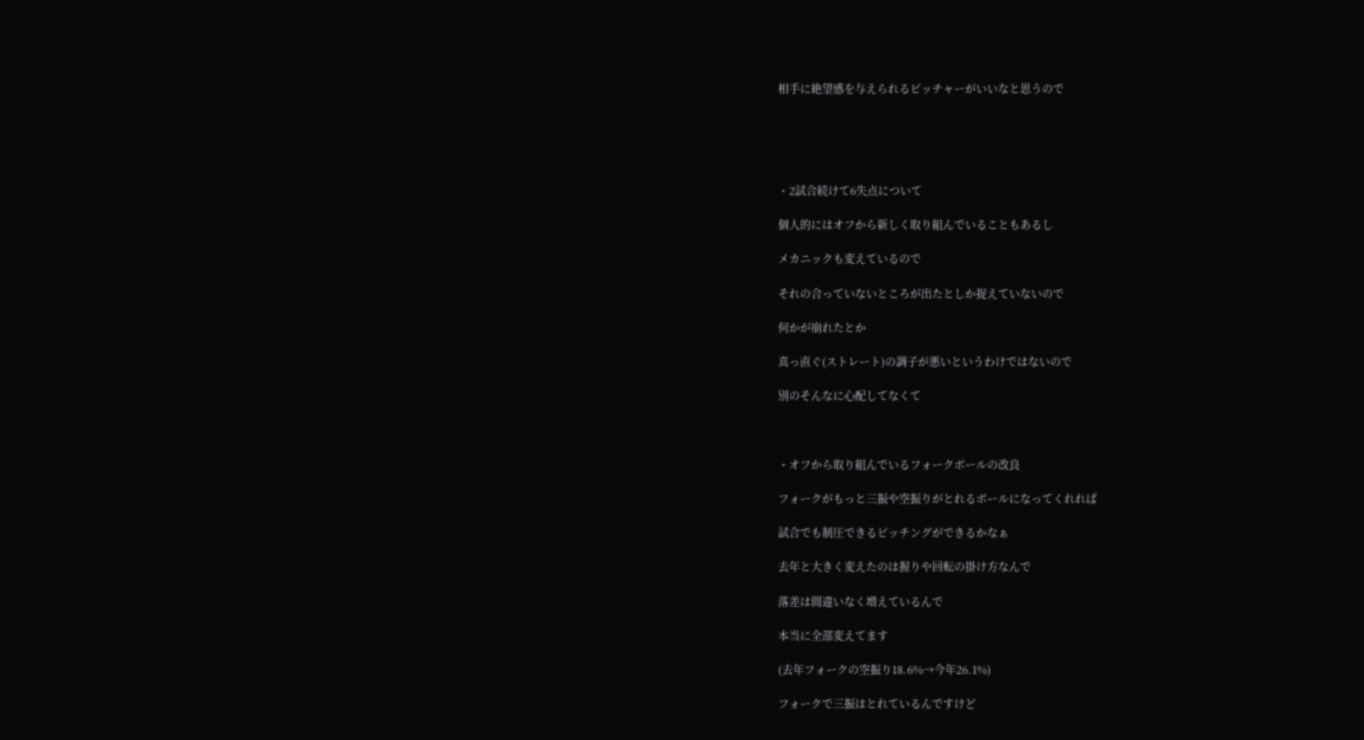相手に絶望感を与えられるピッチャーがいいなと思うので





・2試合続けて6失点について

個人的にはオフから新しく取り組んでいることもあるし

メカニックも変えているので

それの合っていないところが出たとしか捉えていないので

何かが崩れたとか

真っ直ぐ(ストレート)の調子が悪いというわけではないので

別のそんなに心配してなくて



・オフから取り組んでいるフォークボールの改良

フォークがもっと三振や空振りがとれるボールになってくれれば

試合でも制圧できるピッチングができるかなぁ

去年と大きく変えたのは握りや回転の掛け方なんで

落差は間違いなく増えているんで

本当に全部変えてます

(去年フォークの空振り18.6%→今年26.1%)

フォークで三振はとれているんですけど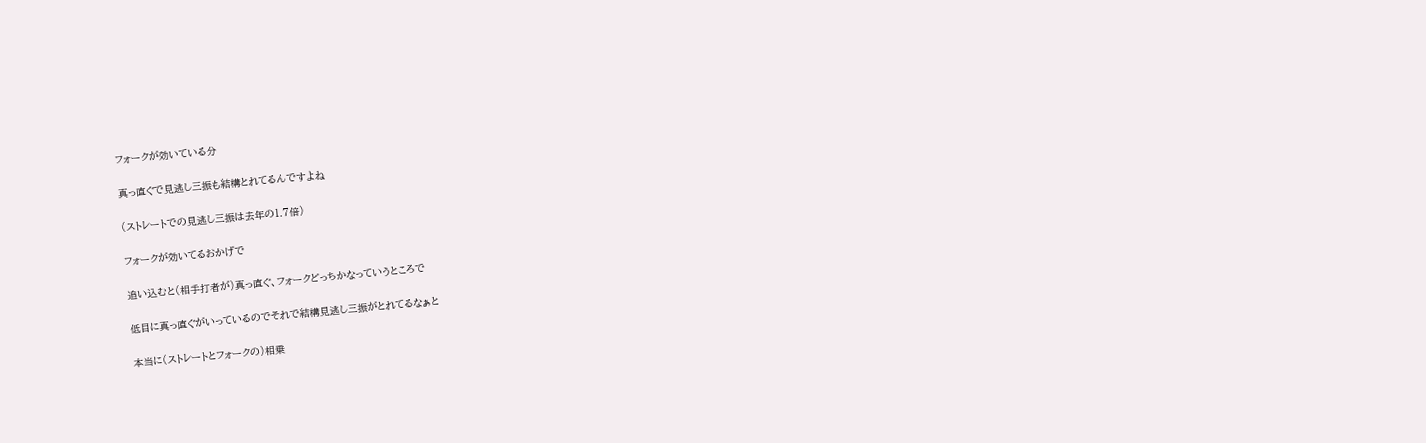フォークが効いている分

真っ直ぐで見逃し三振も結構とれてるんですよね

(ストレートでの見逃し三振は去年の1.7倍)

フォークが効いてるおかげで

追い込むと(相手打者が)真っ直ぐ、フォークどっちかなっていうところで

低目に真っ直ぐがいっているのでそれで結構見逃し三振がとれてるなぁと

本当に(ストレートとフォークの)相乗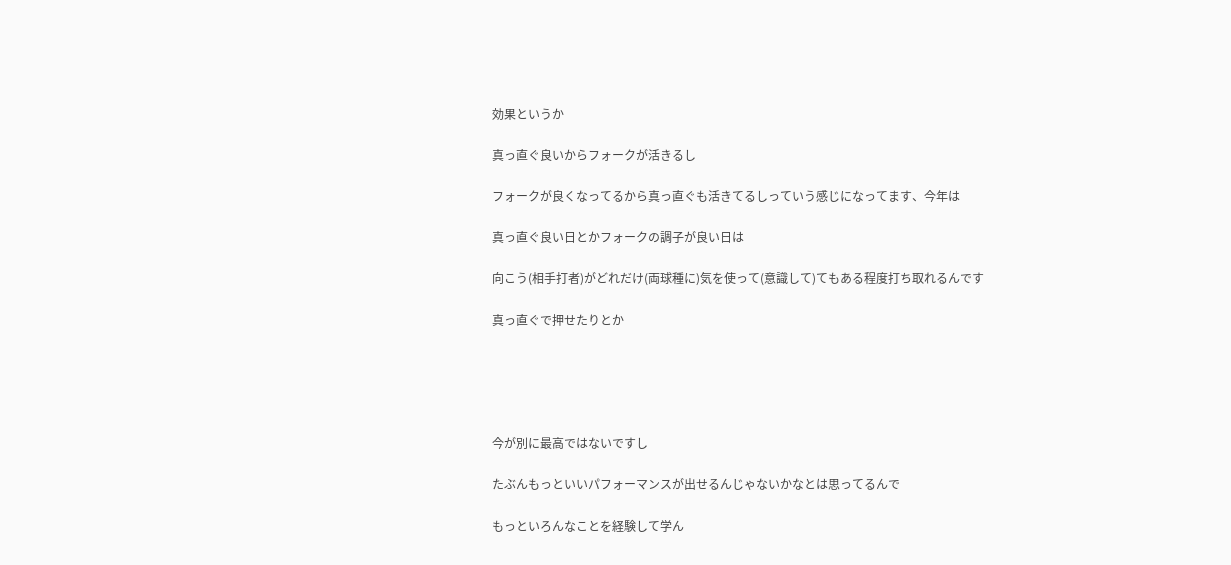効果というか

真っ直ぐ良いからフォークが活きるし

フォークが良くなってるから真っ直ぐも活きてるしっていう感じになってます、今年は

真っ直ぐ良い日とかフォークの調子が良い日は

向こう(相手打者)がどれだけ(両球種に)気を使って(意識して)てもある程度打ち取れるんです

真っ直ぐで押せたりとか





今が別に最高ではないですし

たぶんもっといいパフォーマンスが出せるんじゃないかなとは思ってるんで

もっといろんなことを経験して学ん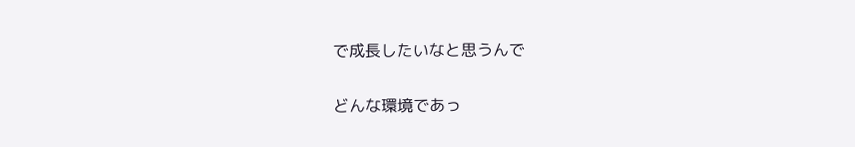で成長したいなと思うんで

どんな環境であっ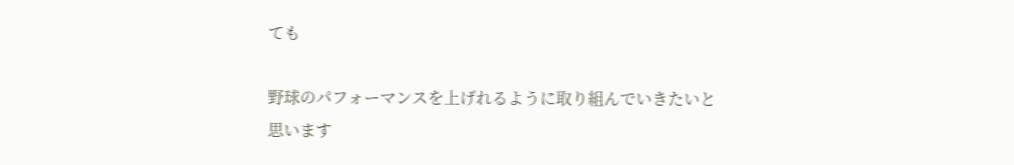ても

野球のパフォーマンスを上げれるように取り組んでいきたいと思います